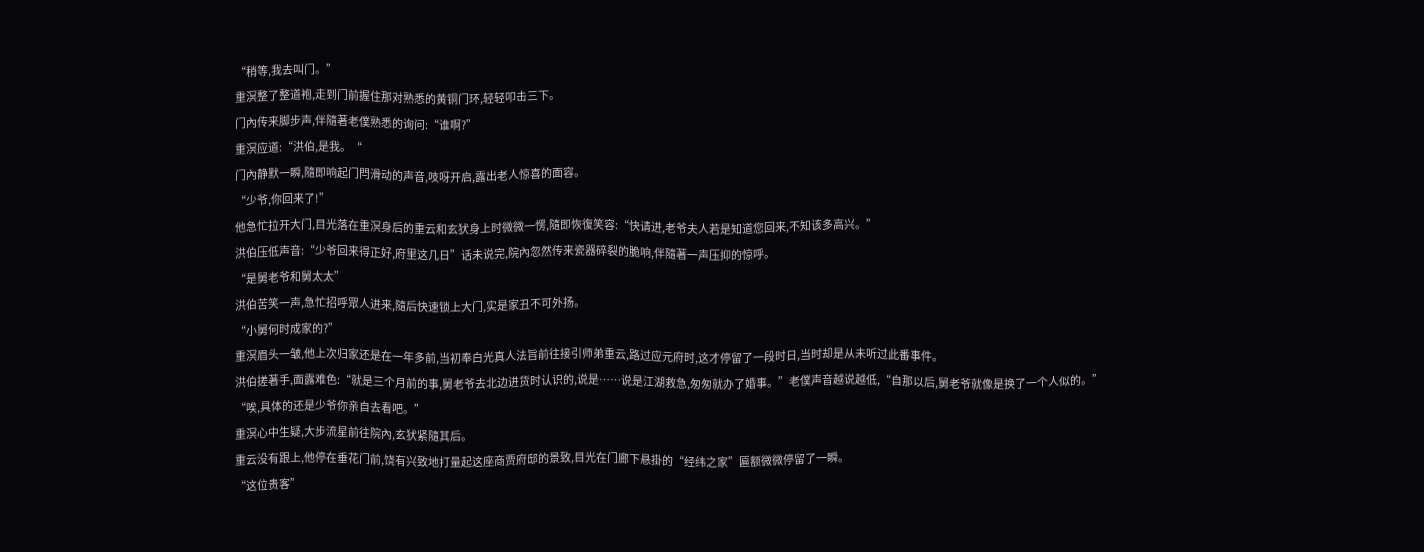“稍等,我去叫门。”
重溟整了整道袍,走到门前握住那对熟悉的黄铜门环,轻轻叩击三下。
门內传来脚步声,伴隨著老僕熟悉的询问:“谁啊?”
重溟应道:“洪伯,是我。“
门內静默一瞬,隨即响起门閂滑动的声音,吱呀开启,露出老人惊喜的面容。
“少爷,你回来了!”
他急忙拉开大门,目光落在重溟身后的重云和玄犾身上时微微一愣,隨即恢復笑容:“快请进,老爷夫人若是知道您回来,不知该多高兴。”
洪伯压低声音:“少爷回来得正好,府里这几日”话未说完,院內忽然传来瓷器碎裂的脆响,伴隨著一声压抑的惊呼。
“是舅老爷和舅太太”
洪伯苦笑一声,急忙招呼眾人进来,隨后快速锁上大门,实是家丑不可外扬。
“小舅何时成家的?”
重溟眉头一皱,他上次归家还是在一年多前,当初奉白光真人法旨前往接引师弟重云,路过应元府时,这才停留了一段时日,当时却是从未听过此番事件。
洪伯搓著手,面露难色:“就是三个月前的事,舅老爷去北边进货时认识的,说是……说是江湖救急,匆匆就办了婚事。”老僕声音越说越低,“自那以后,舅老爷就像是换了一个人似的。”
“唉,具体的还是少爷你亲自去看吧。”
重溟心中生疑,大步流星前往院內,玄犾紧隨其后。
重云没有跟上,他停在垂花门前,饶有兴致地打量起这座商贾府邸的景致,目光在门廊下悬掛的“经纬之家”匾额微微停留了一瞬。
“这位贵客”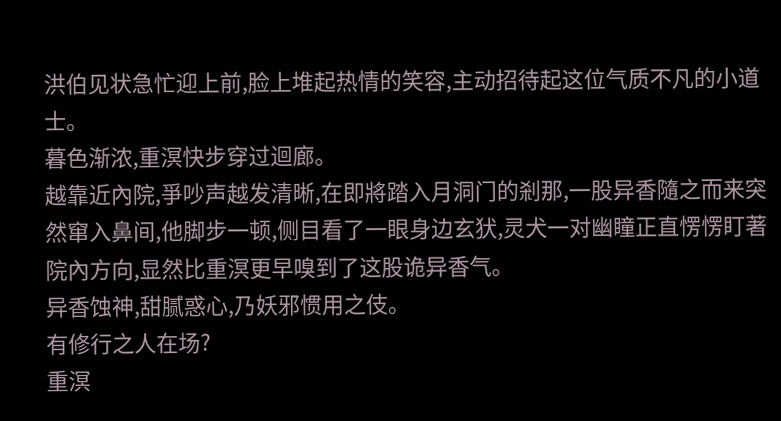洪伯见状急忙迎上前,脸上堆起热情的笑容,主动招待起这位气质不凡的小道士。
暮色渐浓,重溟快步穿过迴廊。
越靠近內院,爭吵声越发清晰,在即將踏入月洞门的剎那,一股异香隨之而来突然窜入鼻间,他脚步一顿,侧目看了一眼身边玄犾,灵犬一对幽瞳正直愣愣盯著院內方向,显然比重溟更早嗅到了这股诡异香气。
异香蚀神,甜腻惑心,乃妖邪惯用之伎。
有修行之人在场?
重溟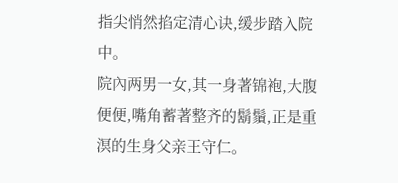指尖悄然掐定清心诀,缓步踏入院中。
院內两男一女,其一身著锦袍,大腹便便,嘴角蓄著整齐的鬍鬚,正是重溟的生身父亲王守仁。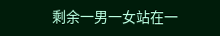剩余一男一女站在一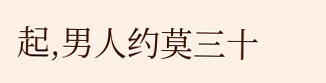起,男人约莫三十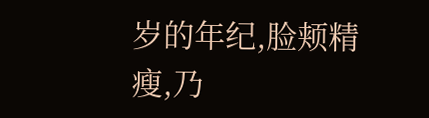岁的年纪,脸颊精瘦,乃